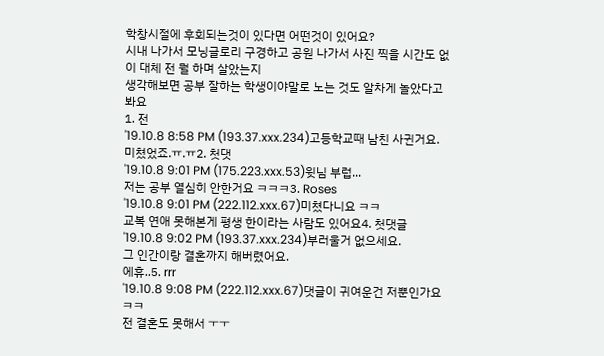학창시절에 후회되는것이 있다면 어떤것이 있어요?
시내 나가서 모닝글로리 구경하고 공원 나가서 사진 찍을 시간도 없이 대체 전 뭘 하며 살았는지
생각해보면 공부 잘하는 학생이야말로 노는 것도 알차게 놀았다고 봐요
1. 전
'19.10.8 8:58 PM (193.37.xxx.234)고등학교때 남친 사귄거요.
미쳤었죠.ㅠ.ㅠ2. 첫댓
'19.10.8 9:01 PM (175.223.xxx.53)윗님 부럽...
저는 공부 열심히 안한거요 ㅋㅋㅋ3. Roses
'19.10.8 9:01 PM (222.112.xxx.67)미쳤다니요 ㅋㅋ
교복 연애 못해본게 평생 한이라는 사람도 있어요4. 첫댓글
'19.10.8 9:02 PM (193.37.xxx.234)부러울거 없으세요.
그 인간이랑 결혼까지 해버렸어요.
에휴..5. rrr
'19.10.8 9:08 PM (222.112.xxx.67)댓글이 귀여운건 저뿐인가요ㅋㅋ
전 결혼도 못해서 ㅜㅜ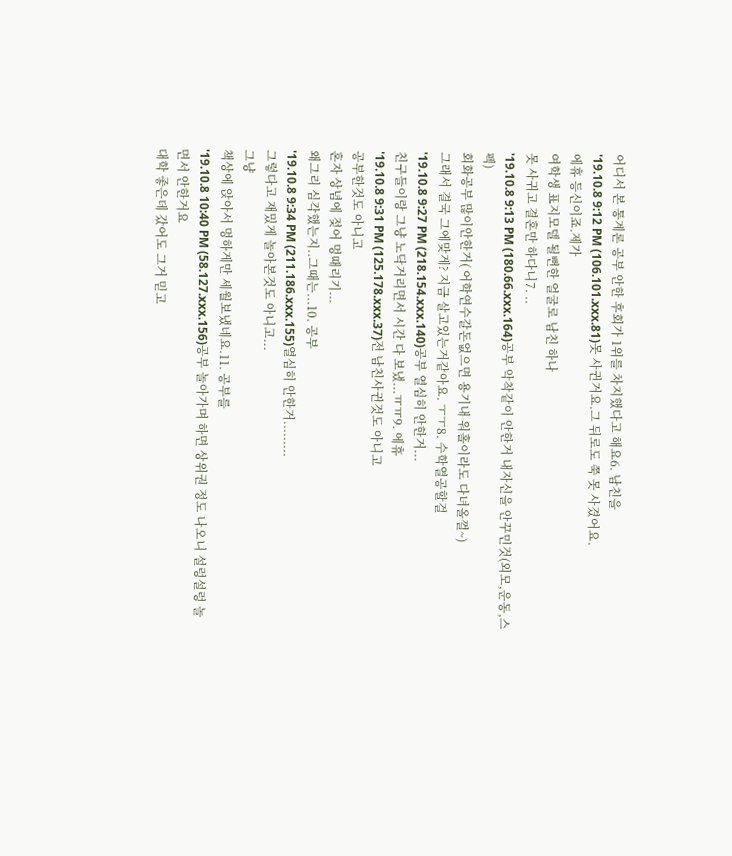어디서 본 통계론 공부 안한 후회가 1위를 차지했다고 해요6. 남친을
'19.10.8 9:12 PM (106.101.xxx.81)못 사귄거요.그 뒤로도 쭉 못 사겼어요.
에휴 등신이죠.제가
여학생 표지모델 될뻔한 얼굴로 남친 하나
못 사귀고 결혼만 하다니7. ..
'19.10.8 9:13 PM (180.66.xxx.164)공부 악착같이 안한거 내자신을 안꾸민것(외모,운동,스펙)
회화공부 많이안한거( 어학연수갈돈없으면 용기내 워홀이라도 다녀올껄~)
그래서 결국 그에맞게? 지금 살고있는거같아요. ㅜㅜ8. 수학열공할걸
'19.10.8 9:27 PM (218.154.xxx.140)공부 열심히 안한거...
친구들이랑 그냥 노닥거리면서 시간 다 보냈...ㅠㅠ9. 에휴
'19.10.8 9:31 PM (125.178.xxx.37)전 남친사귄것도 아니고
공부한것도 아니고
혼자 상념에 젖어 멍때리기...
왜그리 심각했는지..그때는...10. 공부
'19.10.8 9:34 PM (211.186.xxx.155)열심히 안한거.........
그렇다고 재밌게 놀아본것도 아니고...
그냥
책상에 앉아서 멍하게만 세월보냈네요.11. 공부를
'19.10.8 10:40 PM (58.127.xxx.156)공부 놀아가며 하면 상위권 정도 나오니 설렁설렁 놀면서 안한거요
대학 좋은데 갔어도 그거 믿고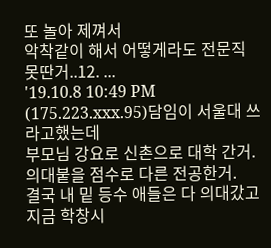또 놀아 제껴서
악착같이 해서 어떻게라도 전문직 못딴거..12. ...
'19.10.8 10:49 PM (175.223.xxx.95)담임이 서울대 쓰라고했는데
부모님 강요로 신촌으로 대학 간거.
의대붙을 점수로 다른 전공한거.
결국 내 밑 등수 애들은 다 의대갔고
지금 학창시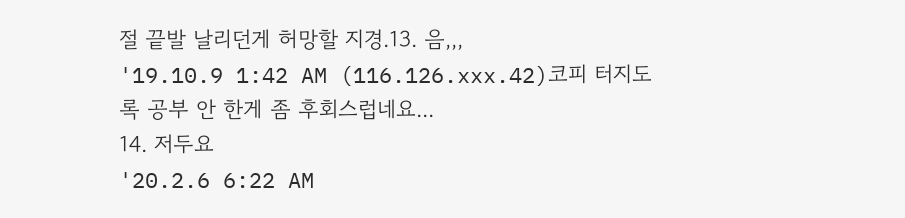절 끝발 날리던게 허망할 지경.13. 음,,,
'19.10.9 1:42 AM (116.126.xxx.42)코피 터지도록 공부 안 한게 좀 후회스럽네요...
14. 저두요
'20.2.6 6:22 AM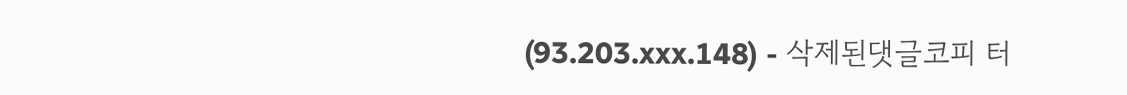(93.203.xxx.148) - 삭제된댓글코피 터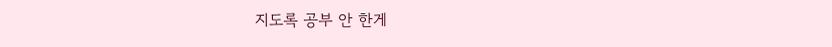지도록 공부 안 한게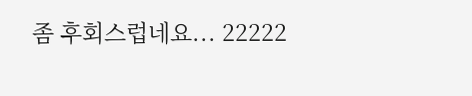좀 후회스럽네요... 22222